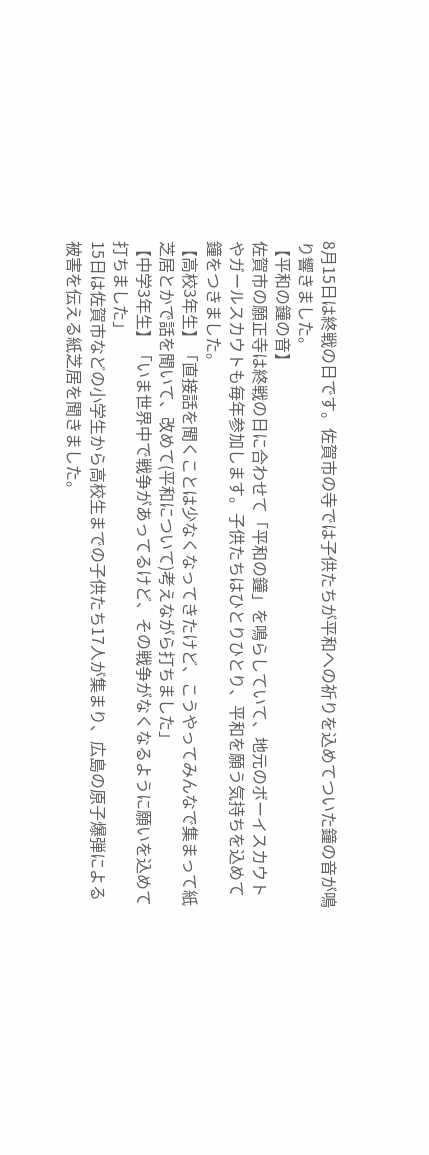8月15日は終戦の日です。佐賀市の寺では子供たちが平和への祈りを込めてついた鐘の音が鳴り響きました。
【平和の鐘の音】
佐賀市の願正寺は終戦の日に合わせて「平和の鐘」を鳴らしていて、地元のボーイスカウトやガールスカウトも毎年参加します。子供たちはひとりひとり、平和を願う気持ちを込めて鐘をつきました。
【高校3年生】「直接話を聞くことは少なくなってきたけど、こうやってみんなで集まって紙芝居とかで話を聞いて、改めて(平和について)考えながら打ちました」
【中学3年生】「いま世界中で戦争があってるけど、その戦争がなくなるように願いを込めて打ちました」
15日は佐賀市などの小学生から高校生までの子供たち17人が集まり、広島の原子爆弾による被害を伝える紙芝居を聞きました。